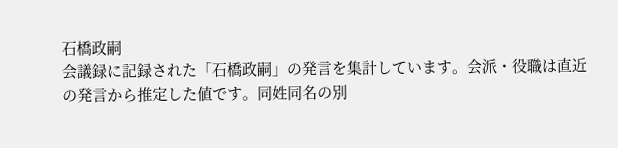石橋政嗣
会議録に記録された「石橋政嗣」の発言を集計しています。会派・役職は直近の発言から推定した値です。同姓同名の別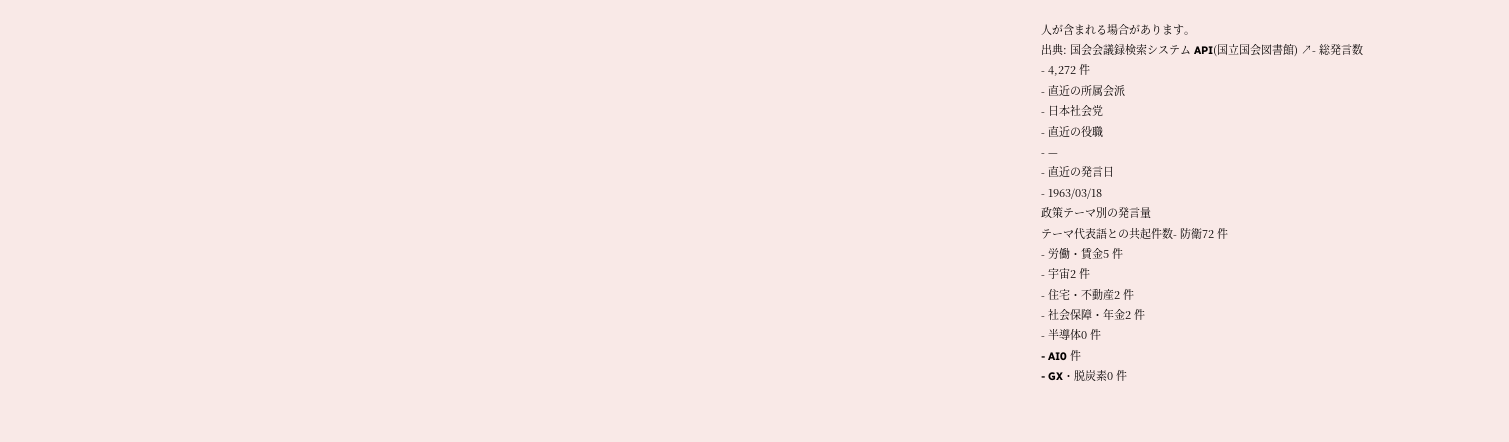人が含まれる場合があります。
出典: 国会会議録検索システム API(国立国会図書館) ↗- 総発言数
- 4,272 件
- 直近の所属会派
- 日本社会党
- 直近の役職
- —
- 直近の発言日
- 1963/03/18
政策テーマ別の発言量
テーマ代表語との共起件数- 防衛72 件
- 労働・賃金5 件
- 宇宙2 件
- 住宅・不動産2 件
- 社会保障・年金2 件
- 半導体0 件
- AI0 件
- GX・脱炭素0 件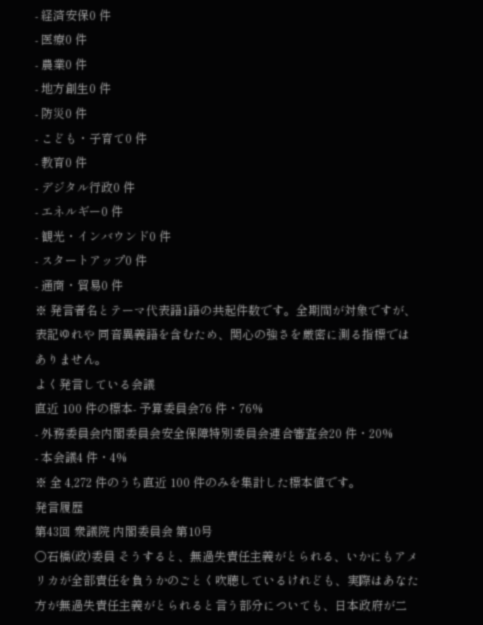- 経済安保0 件
- 医療0 件
- 農業0 件
- 地方創生0 件
- 防災0 件
- こども・子育て0 件
- 教育0 件
- デジタル行政0 件
- エネルギー0 件
- 観光・インバウンド0 件
- スタートアップ0 件
- 通商・貿易0 件
※ 発言者名とテーマ代表語1語の共起件数です。全期間が対象ですが、表記ゆれや 同音異義語を含むため、関心の強さを厳密に測る指標ではありません。
よく発言している会議
直近 100 件の標本- 予算委員会76 件・76%
- 外務委員会内閣委員会安全保障特別委員会連合審査会20 件・20%
- 本会議4 件・4%
※ 全 4,272 件のうち直近 100 件のみを集計した標本値です。
発言履歴
第43回 衆議院 内閣委員会 第10号
○石橋(政)委員 そうすると、無過失責任主義がとられる、いかにもアメリカが全部責任を負うかのごとく吹聴しているけれども、実際はあなた方が無過失責任主義がとられると言う部分についても、日本政府が二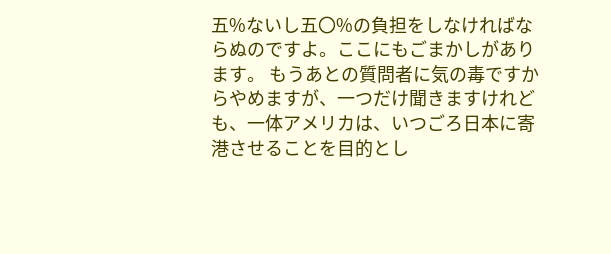五%ないし五〇%の負担をしなければならぬのですよ。ここにもごまかしがあります。 もうあとの質問者に気の毒ですからやめますが、一つだけ聞きますけれども、一体アメリカは、いつごろ日本に寄港させることを目的とし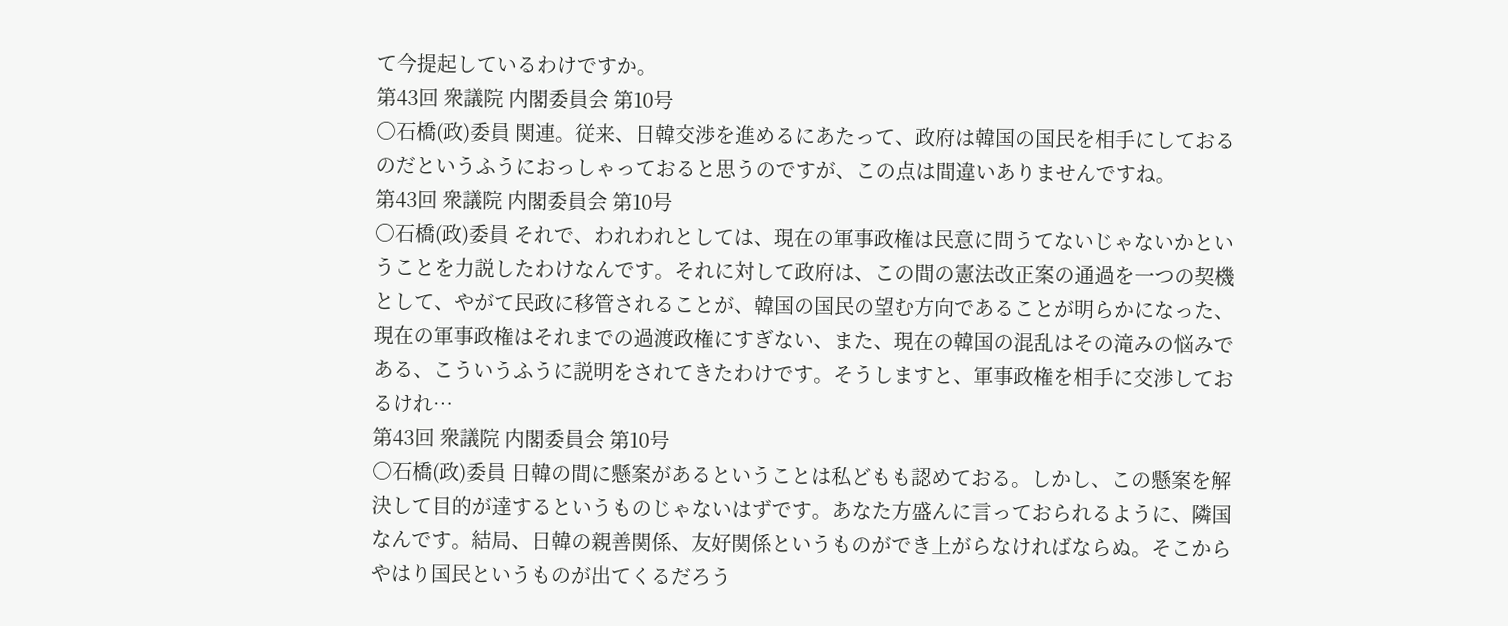て今提起しているわけですか。
第43回 衆議院 内閣委員会 第10号
○石橋(政)委員 関連。従来、日韓交渉を進めるにあたって、政府は韓国の国民を相手にしておるのだというふうにおっしゃっておると思うのですが、この点は間違いありませんですね。
第43回 衆議院 内閣委員会 第10号
○石橋(政)委員 それで、われわれとしては、現在の軍事政権は民意に問うてないじゃないかということを力説したわけなんです。それに対して政府は、この間の憲法改正案の通過を一つの契機として、やがて民政に移管されることが、韓国の国民の望む方向であることが明らかになった、現在の軍事政権はそれまでの過渡政権にすぎない、また、現在の韓国の混乱はその滝みの悩みである、こういうふうに説明をされてきたわけです。そうしますと、軍事政権を相手に交渉しておるけれ…
第43回 衆議院 内閣委員会 第10号
○石橋(政)委員 日韓の間に懸案があるということは私どもも認めておる。しかし、この懸案を解決して目的が達するというものじゃないはずです。あなた方盛んに言っておられるように、隣国なんです。結局、日韓の親善関係、友好関係というものができ上がらなければならぬ。そこからやはり国民というものが出てくるだろう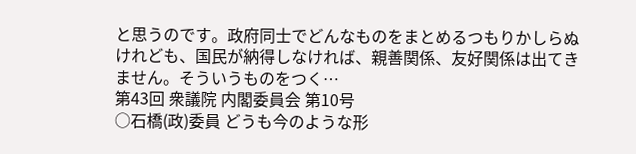と思うのです。政府同士でどんなものをまとめるつもりかしらぬけれども、国民が納得しなければ、親善関係、友好関係は出てきません。そういうものをつく…
第43回 衆議院 内閣委員会 第10号
○石橋(政)委員 どうも今のような形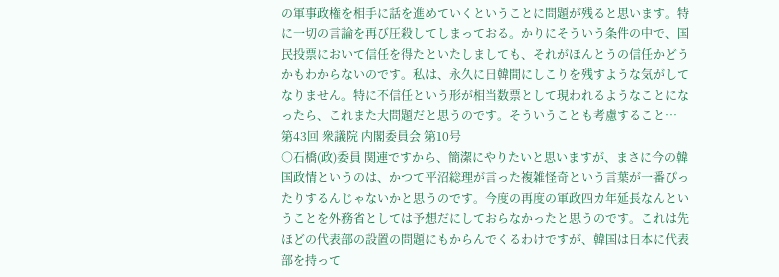の軍事政権を相手に話を進めていくということに問題が残ると思います。特に一切の言論を再び圧殺してしまっておる。かりにそういう条件の中で、国民投票において信任を得たといたしましても、それがほんとうの信任かどうかもわからないのです。私は、永久に日韓間にしこりを残すような気がしてなりません。特に不信任という形が相当数票として現われるようなことになったら、これまた大問題だと思うのです。そういうことも考慮すること…
第43回 衆議院 内閣委員会 第10号
○石橋(政)委員 関連ですから、簡潔にやりたいと思いますが、まさに今の韓国政情というのは、かつて平沼総理が言った複雑怪奇という言葉が一番ぴったりするんじゃないかと思うのです。今度の再度の軍政四カ年延長なんということを外務省としては予想だにしておらなかったと思うのです。これは先ほどの代表部の設置の問題にもからんでくるわけですが、韓国は日本に代表部を持って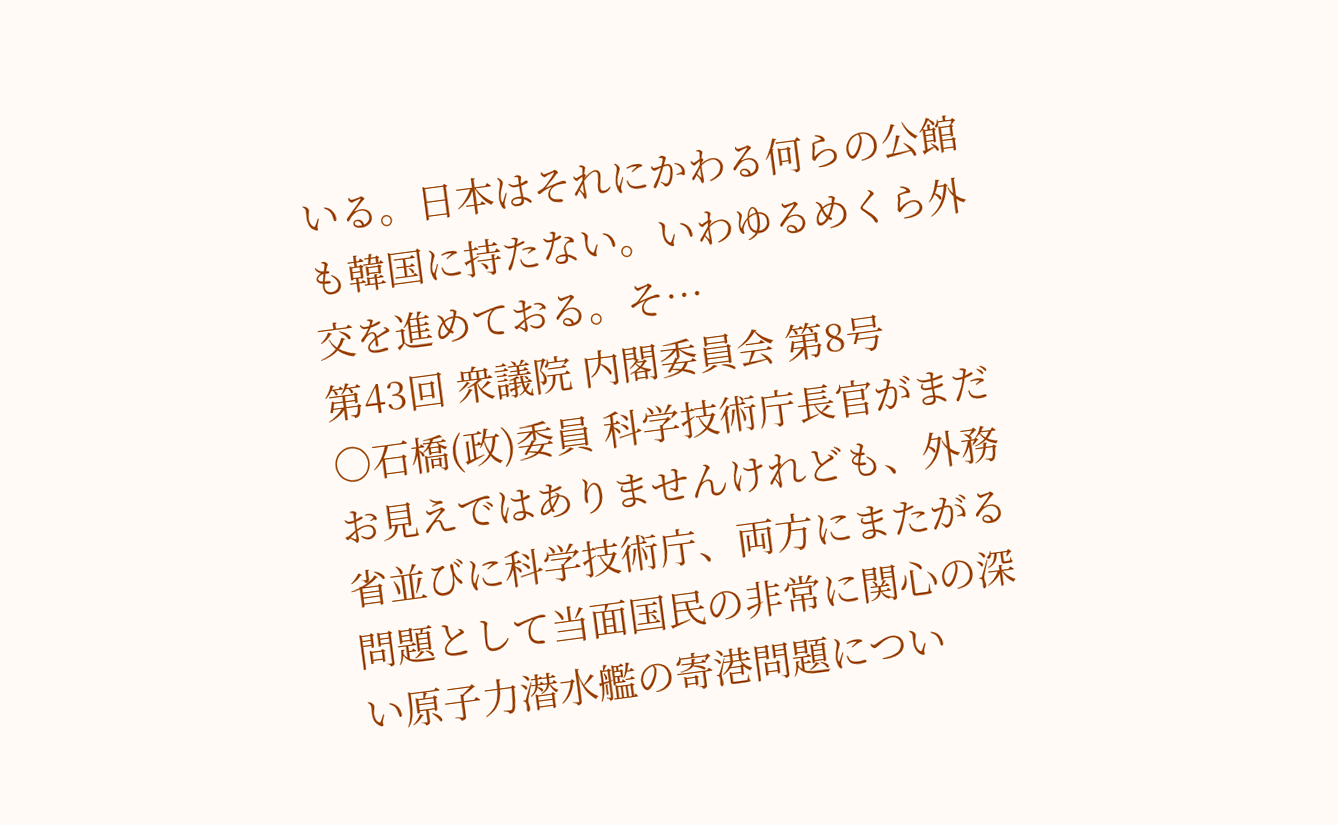いる。日本はそれにかわる何らの公館も韓国に持たない。いわゆるめくら外交を進めておる。そ…
第43回 衆議院 内閣委員会 第8号
○石橋(政)委員 科学技術庁長官がまだお見えではありませんけれども、外務省並びに科学技術庁、両方にまたがる問題として当面国民の非常に関心の深い原子力潜水艦の寄港問題につい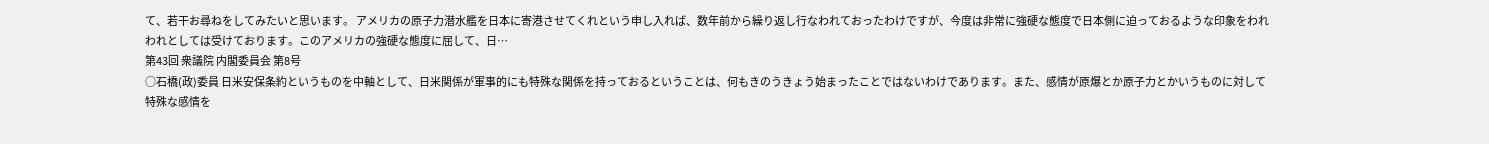て、若干お尋ねをしてみたいと思います。 アメリカの原子力潜水艦を日本に寄港させてくれという申し入れば、数年前から繰り返し行なわれておったわけですが、今度は非常に強硬な態度で日本側に迫っておるような印象をわれわれとしては受けております。このアメリカの強硬な態度に屈して、日…
第43回 衆議院 内閣委員会 第8号
○石橋(政)委員 日米安保条約というものを中軸として、日米関係が軍事的にも特殊な関係を持っておるということは、何もきのうきょう始まったことではないわけであります。また、感情が原爆とか原子力とかいうものに対して特殊な感情を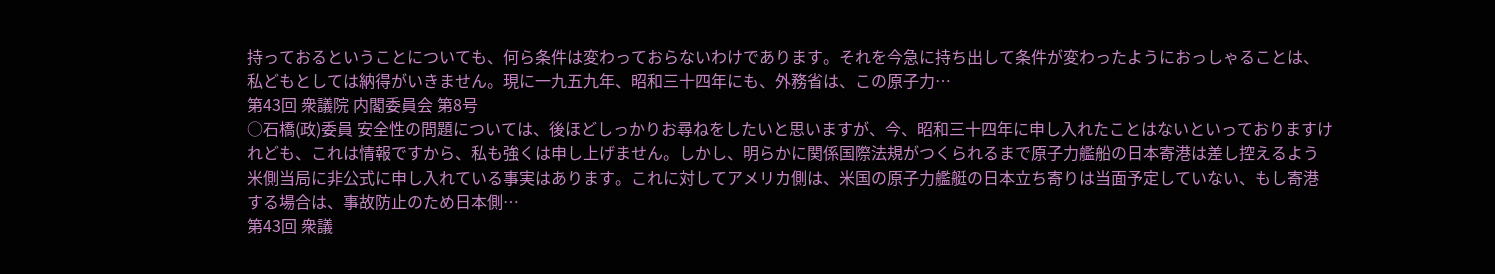持っておるということについても、何ら条件は変わっておらないわけであります。それを今急に持ち出して条件が変わったようにおっしゃることは、私どもとしては納得がいきません。現に一九五九年、昭和三十四年にも、外務省は、この原子力…
第43回 衆議院 内閣委員会 第8号
○石橋(政)委員 安全性の問題については、後ほどしっかりお尋ねをしたいと思いますが、今、昭和三十四年に申し入れたことはないといっておりますけれども、これは情報ですから、私も強くは申し上げません。しかし、明らかに関係国際法規がつくられるまで原子力艦船の日本寄港は差し控えるよう米側当局に非公式に申し入れている事実はあります。これに対してアメリカ側は、米国の原子力艦艇の日本立ち寄りは当面予定していない、もし寄港する場合は、事故防止のため日本側…
第43回 衆議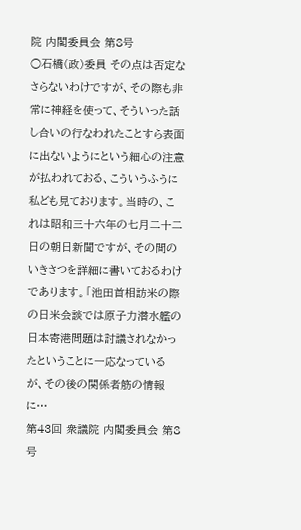院 内閣委員会 第8号
○石橋(政)委員 その点は否定なさらないわけですが、その際も非常に神経を使って、そういった話し合いの行なわれたことすら表面に出ないようにという細心の注意が払われておる、こういうふうに私ども見ております。当時の、これは昭和三十六年の七月二十二日の朝日新聞ですが、その間のいきさつを詳細に書いておるわけであります。「池田首相訪米の際の日米会談では原子力潜水艦の日本寄港問題は討議されなかったということに一応なっているが、その後の関係者筋の情報に…
第43回 衆議院 内閣委員会 第8号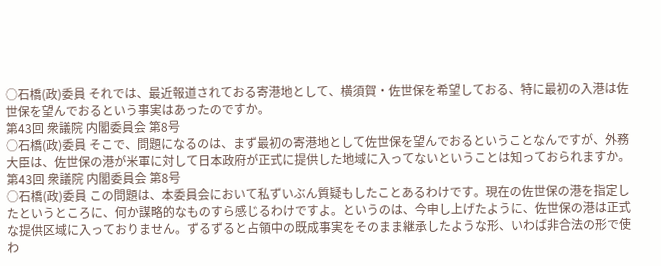○石橋(政)委員 それでは、最近報道されておる寄港地として、横須賀・佐世保を希望しておる、特に最初の入港は佐世保を望んでおるという事実はあったのですか。
第43回 衆議院 内閣委員会 第8号
○石橋(政)委員 そこで、問題になるのは、まず最初の寄港地として佐世保を望んでおるということなんですが、外務大臣は、佐世保の港が米軍に対して日本政府が正式に提供した地域に入ってないということは知っておられますか。
第43回 衆議院 内閣委員会 第8号
○石橋(政)委員 この問題は、本委員会において私ずいぶん質疑もしたことあるわけです。現在の佐世保の港を指定したというところに、何か謀略的なものすら感じるわけですよ。というのは、今申し上げたように、佐世保の港は正式な提供区域に入っておりません。ずるずると占領中の既成事実をそのまま継承したような形、いわば非合法の形で使わ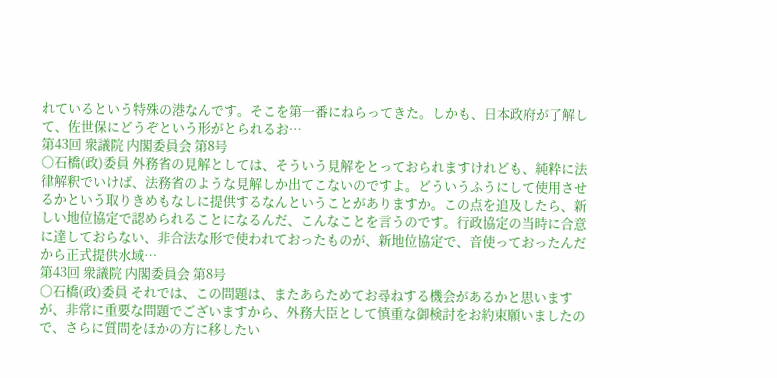れているという特殊の港なんです。そこを第一番にねらってきた。しかも、日本政府が了解して、佐世保にどうぞという形がとられるお…
第43回 衆議院 内閣委員会 第8号
○石橋(政)委員 外務省の見解としては、そういう見解をとっておられますけれども、純粋に法律解釈でいけば、法務省のような見解しか出てこないのですよ。どういうふうにして使用させるかという取りきめもなしに提供するなんということがありますか。この点を追及したら、新しい地位協定で認められることになるんだ、こんなことを言うのです。行政協定の当時に合意に達しておらない、非合法な形で使われておったものが、新地位協定で、音使っておったんだから正式提供水域…
第43回 衆議院 内閣委員会 第8号
○石橋(政)委員 それでは、この問題は、またあらためてお尋ねする機会があるかと思いますが、非常に重要な問題でございますから、外務大臣として慎重な御検討をお約束願いましたので、さらに質問をほかの方に移したい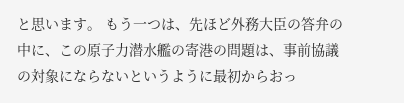と思います。 もう一つは、先ほど外務大臣の答弁の中に、この原子力潜水艦の寄港の問題は、事前協議の対象にならないというように最初からおっ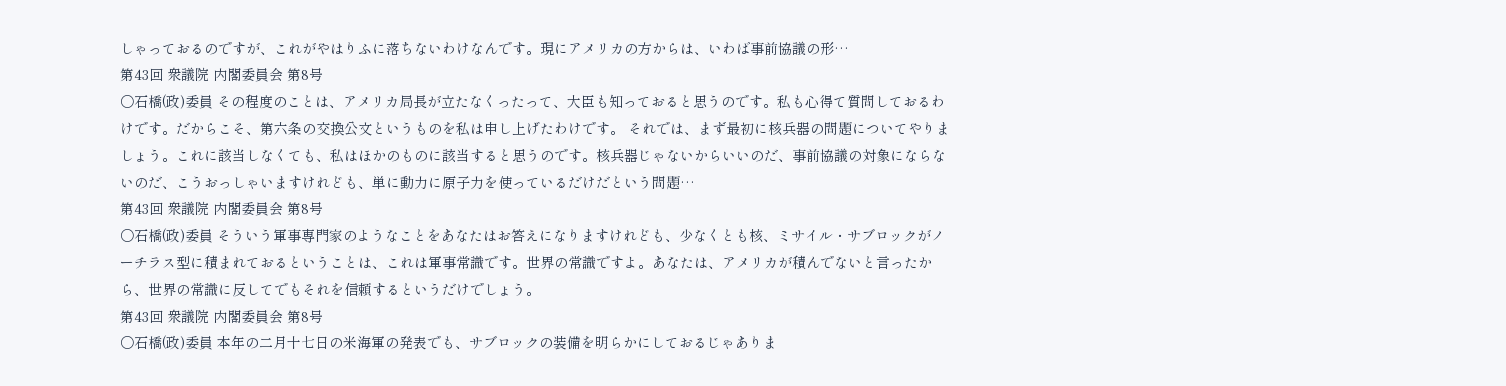しゃっておるのですが、これがやはりふに落ちないわけなんです。現にアメリカの方からは、いわば事前協議の形…
第43回 衆議院 内閣委員会 第8号
○石橋(政)委員 その程度のことは、アメリカ局長が立たなくったって、大臣も知っておると思うのです。私も心得て質問しておるわけです。だからこそ、第六条の交換公文というものを私は申し上げたわけです。 それでは、まず最初に核兵器の問題についてやりましょう。これに該当しなくても、私はほかのものに該当すると思うのです。核兵器じゃないからいいのだ、事前協議の対象にならないのだ、こうおっしゃいますけれども、単に動力に原子力を使っているだけだという問題…
第43回 衆議院 内閣委員会 第8号
○石橋(政)委員 そういう軍事専門家のようなことをあなたはお答えになりますけれども、少なくとも核、ミサイル・サブロックがノーチラス型に積まれておるということは、これは軍事常識です。世界の常識ですよ。あなたは、アメリカが積んでないと言ったから、世界の常識に反してでもそれを信頼するというだけでしょう。
第43回 衆議院 内閣委員会 第8号
○石橋(政)委員 本年の二月十七日の米海軍の発表でも、サブロックの装備を明らかにしておるじゃありま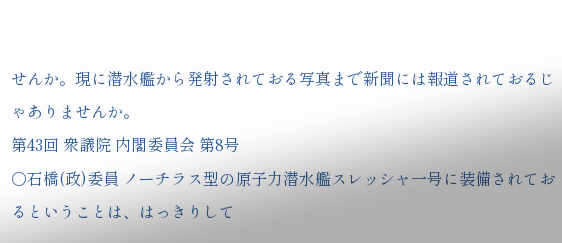せんか。現に潜水艦から発射されておる写真まで新聞には報道されておるじゃありませんか。
第43回 衆議院 内閣委員会 第8号
○石橋(政)委員 ノーチラス型の原子力潜水艦スレッシャ一号に装備されておるということは、はっきりして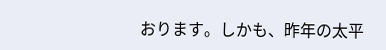おります。しかも、昨年の太平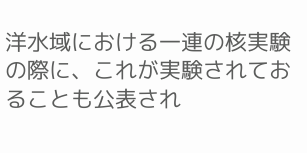洋水域における一連の核実験の際に、これが実験されておることも公表され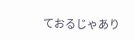ておるじゃあり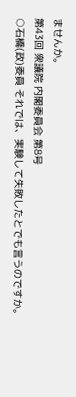ませんか。
第43回 衆議院 内閣委員会 第8号
○石橋(政)委員 それでは、実験して失敗したとでも言うのですか。